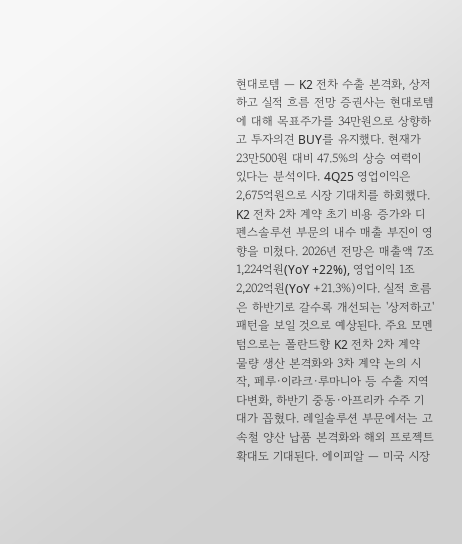현대로템 — K2 전차 수출 본격화, 상저하고 실적 흐름 전망 증권사는 현대로템에 대해 목표주가를 34만원으로 상향하고 투자의견 BUY를 유지했다. 현재가 23만500원 대비 47.5%의 상승 여력이 있다는 분석이다. 4Q25 영업이익은 2,675억원으로 시장 기대치를 하회했다. K2 전차 2차 계약 초기 비용 증가와 디펜스솔루션 부문의 내수 매출 부진이 영향을 미쳤다. 2026년 전망은 매출액 7조1,224억원(YoY +22%), 영업이익 1조2,202억원(YoY +21.3%)이다. 실적 흐름은 하반기로 갈수록 개선되는 '상저하고' 패턴을 보일 것으로 예상된다. 주요 모멘텀으로는 폴란드향 K2 전차 2차 계약 물량 생산 본격화와 3차 계약 논의 시작, 페루·이라크·루마니아 등 수출 지역 다변화, 하반기 중동·아프리카 수주 기대가 꼽혔다. 레일솔루션 부문에서는 고속철 양산 납품 본격화와 해외 프로젝트 확대도 기대된다. 에이피알 — 미국 시장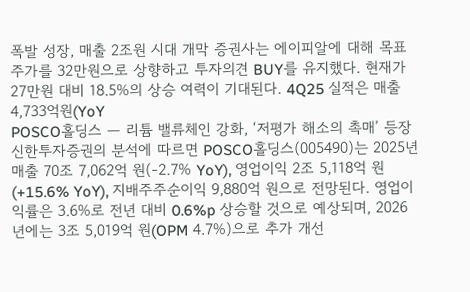폭발 성장, 매출 2조원 시대 개막 증권사는 에이피알에 대해 목표주가를 32만원으로 상향하고 투자의견 BUY를 유지했다. 현재가 27만원 대비 18.5%의 상승 여력이 기대된다. 4Q25 실적은 매출 4,733억원(YoY
POSCO홀딩스 — 리튬 밸류체인 강화, ‘저평가 해소의 촉매’ 등장 신한투자증권의 분석에 따르면 POSCO홀딩스(005490)는 2025년 매출 70조 7,062억 원(-2.7% YoY), 영업이익 2조 5,118억 원(+15.6% YoY), 지배주주순이익 9,880억 원으로 전망된다. 영업이익률은 3.6%로 전년 대비 0.6%p 상승할 것으로 예상되며, 2026년에는 3조 5,019억 원(OPM 4.7%)으로 추가 개선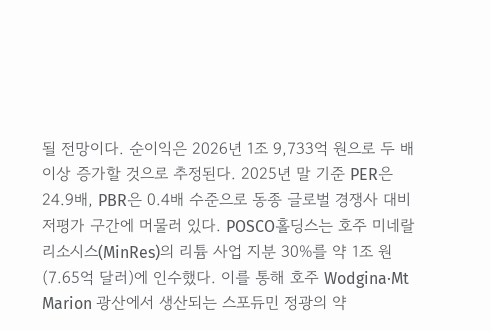될 전망이다. 순이익은 2026년 1조 9,733억 원으로 두 배 이상 증가할 것으로 추정된다. 2025년 말 기준 PER은 24.9배, PBR은 0.4배 수준으로 동종 글로벌 경쟁사 대비 저평가 구간에 머물러 있다. POSCO홀딩스는 호주 미네랄리소시스(MinRes)의 리튬 사업 지분 30%를 약 1조 원(7.65억 달러)에 인수했다. 이를 통해 호주 Wodgina·Mt Marion 광산에서 생산되는 스포듀민 정광의 약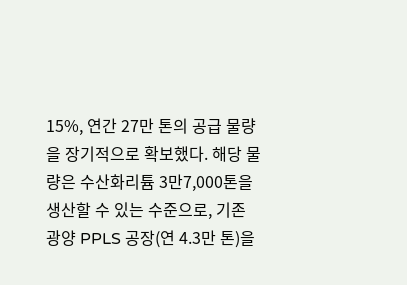15%, 연간 27만 톤의 공급 물량을 장기적으로 확보했다. 해당 물량은 수산화리튬 3만7,000톤을 생산할 수 있는 수준으로, 기존 광양 PPLS 공장(연 4.3만 톤)을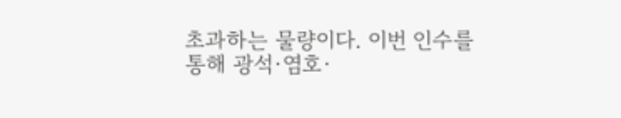초과하는 물량이다. 이번 인수를 통해 광석·염호·